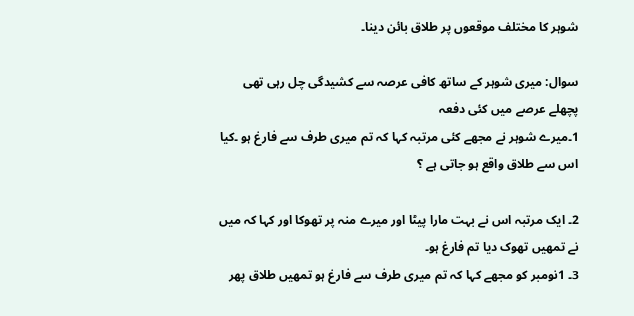شوہر کا مختلف موقعوں پر طلاق بائن دینا۔

سوال: میری شوہر کے ساتھ کافی عرصہ سے کشیدگی چل رہی تھی پچھلے عرصے میں کئی دفعہ
1۔میرے شوہر نے مجھے کئی مرتبہ کہا کہ تم میری طرف سے فارغ ہو ۔کیا اس سے طلاق واقع ہو جاتی ہے ؟

2۔ ایک مرتبہ اس نے بہت مارا پیٹا اور میرے منہ پر تھوکا اور کہا کہ میں نے تمھیں تھوک دیا تم فارغ ہو۔
3۔ 1نومبر کو مجھے کہا کہ تم میری طرف سے فارغ ہو تمھیں طلاق پھر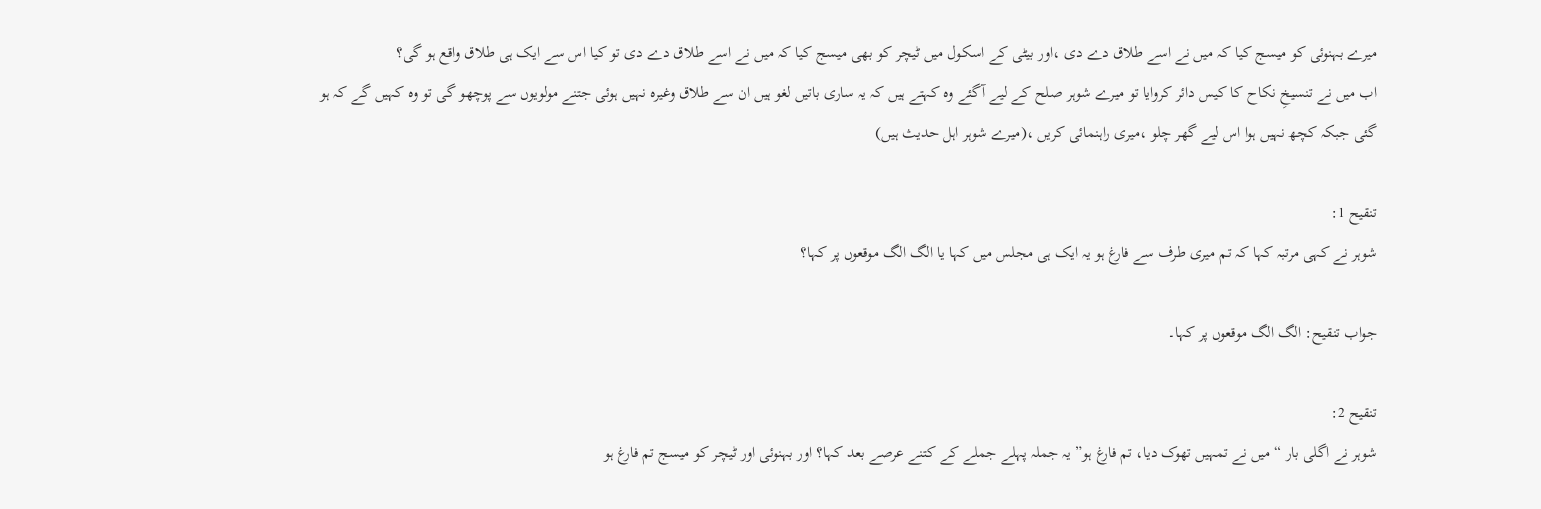میرے بہنوئی کو میسج کیا کہ میں نے اسے طلاق دے دی ،اور بیٹی کے اسکول میں ٹیچر کو بھی میسج کیا کہ میں نے اسے طلاق دے دی تو کیا اس سے ایک ہی طلاق واقع ہو گی؟
اب میں نے تنسیخِ نکاح کا کیس دائر کروایا تو میرے شوہر صلح کے لیے آگئے وہ کہتے ہیں کہ یہ ساری باتیں لغو ہیں ان سے طلاق وغیرہ نہیں ہوئی جتنے مولویوں سے پوچھو گی تو وہ کہیں گے کہ ہو گئی جبکہ کچھ نہیں ہوا اس لیے گھر چلو ،میری راہنمائی کریں ،(میرے شوہر اہل حدیث ہیں)

تنقیح 1:
شوہر نے کہی مرتبہ کہا کہ تم میری طرف سے فارغ ہو یہ ایک ہی مجلس میں کہا یا الگ الگ موقعوں پر کہا؟

جواب تنقیح: الگ الگ موقعوں پر کہا۔

تنقیح 2:
شوہر نے اگلی بار “میں نے تمہیں تھوک دیا، تم فارغ ہو” یہ جملہ پہلے جملے کے کتنے عرصے بعد کہا؟ اور بہنوئی اور ٹیچر کو میسج تم فارغ ہو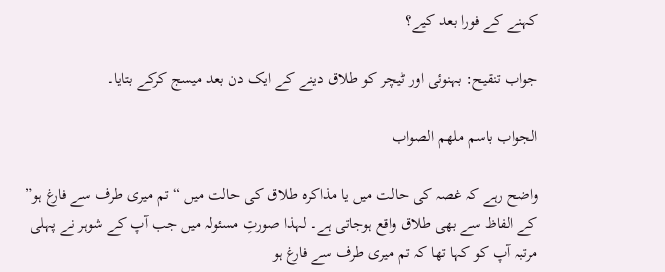کہنے کے فورا بعد کیے؟

جواب تنقیح: بہنوئی اور ٹیچر کو طلاق دینے کے ایک دن بعد میسج کرکے بتایا۔

الجواب باسم ملھم الصواب

واضح رہے کہ غصہ کی حالت میں یا مذاکرہ طلاق کی حالت میں “تم میری طرف سے فارغ ہو” کے الفاظ سے بھی طلاق واقع ہوجاتی ہے۔ لہذا صورتِ مسئولہ میں جب آپ کے شوہر نے پہلی مرتبہ آپ کو کہا تھا کہ تم میری طرف سے فارغ ہو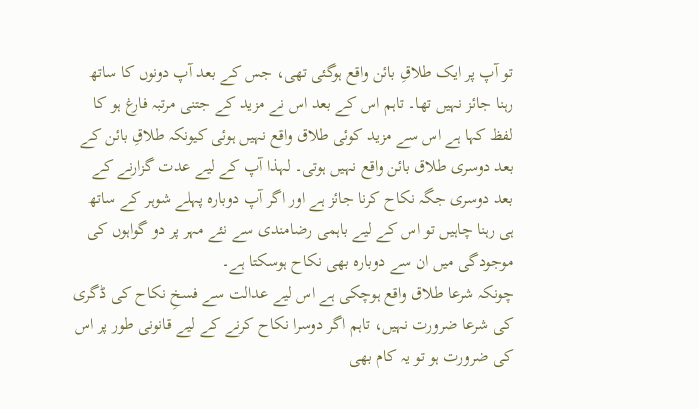تو آپ پر ایک طلاقِ بائن واقع ہوگئی تھی، جس کے بعد آپ دونوں کا ساتھ رہنا جائز نہیں تھا۔ تاہم اس کے بعد اس نے مزید کے جتنی مرتبہ فارغ ہو کا لفظ کہا ہے اس سے مزید کوئی طلاق واقع نہیں ہوئی کیونکہ طلاقِ بائن کے بعد دوسری طلاق بائن واقع نہیں ہوتی۔ لہذا آپ کے لیے عدت گزارنے کے بعد دوسری جگہ نکاح کرنا جائز ہے اور اگر آپ دوبارہ پہلے شوہر کے ساتھ ہی رہنا چاہیں تو اس کے لیے باہمی رضامندی سے نئے مہر پر دو گواہوں کی موجودگی میں ان سے دوبارہ بھی نکاح ہوسکتا ہے۔
چونکہ شرعا طلاق واقع ہوچکی ہے اس لیے عدالت سے فسخِ نکاح کی ڈگری کی شرعا ضرورت نہیں، تاہم اگر دوسرا نکاح کرنے کے لیے قانونی طور پر اس کی ضرورت ہو تو یہ کام بھی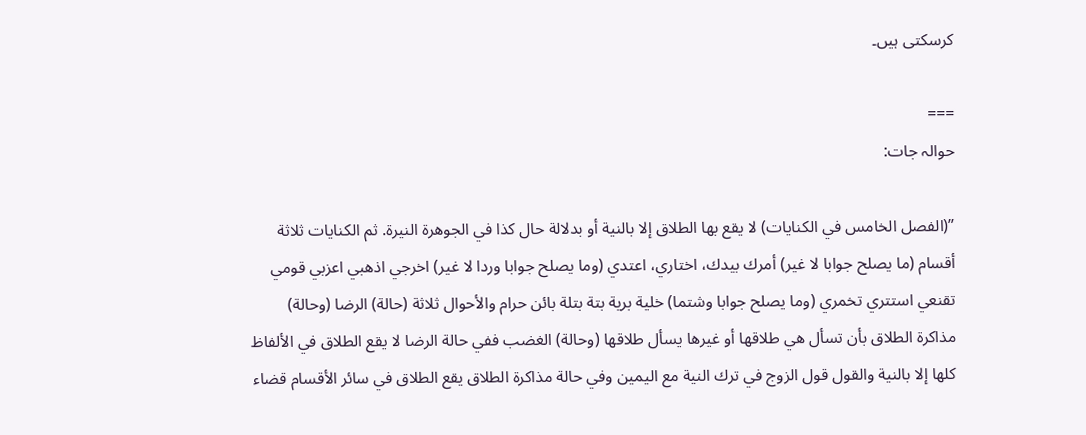کرسکتی ہیں۔

===
حوالہ جات:

”(الفصل الخامس في الكنايات) لا يقع بها الطلاق إلا بالنية أو بدلالة حال كذا في الجوهرة النيرة. ثم الكنايات ثلاثة أقسام (ما يصلح جوابا لا غير) أمرك بيدك، اختاري، اعتدي (وما يصلح جوابا وردا لا غير) اخرجي اذهبي اعزبي قومي تقنعي استتري تخمري (وما يصلح جوابا وشتما) خلية برية بتة بتلة بائن حرام والأحوال ثلاثة (حالة) الرضا (وحالة) مذاكرة الطلاق بأن تسأل هي طلاقها أو غيرها يسأل طلاقها (وحالة) الغضب ففي حالة الرضا لا يقع الطلاق في الألفاظ كلها إلا بالنية والقول قول الزوج في ترك النية مع اليمين وفي حالة مذاكرة الطلاق يقع الطلاق في سائر الأقسام قضاء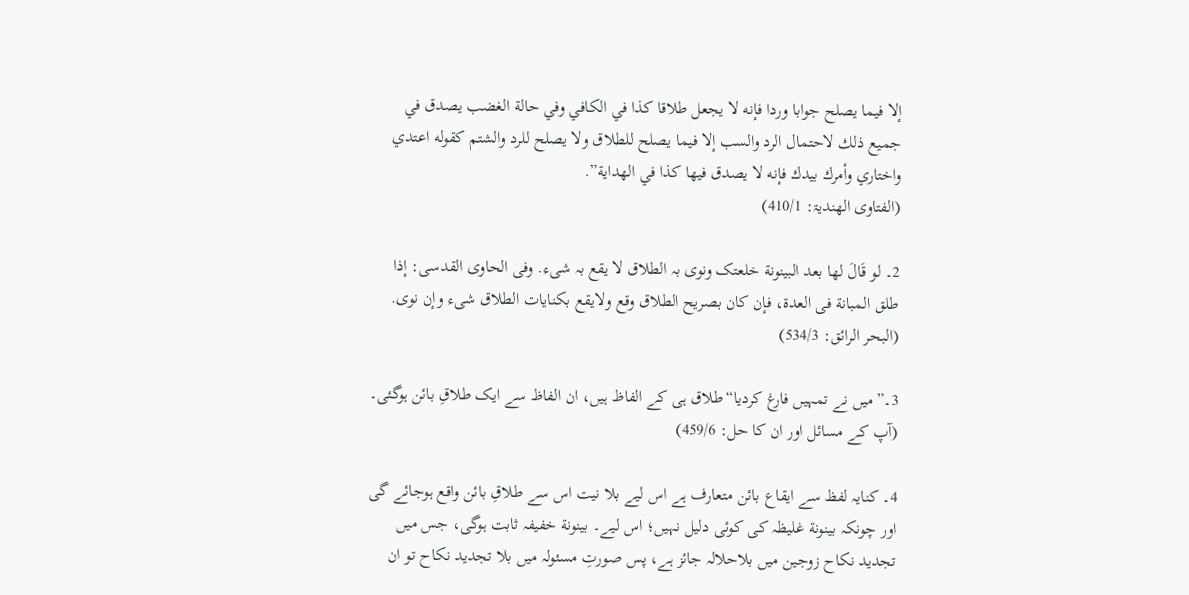إلا فيما يصلح جوابا وردا فإنه لا يجعل طلاقا كذا في الكافي وفي حالة الغضب يصدق في جميع ذلك لاحتمال الرد والسب إلا فيما يصلح للطلاق ولا يصلح للرد والشتم كقوله اعتدي واختاري وأمرك بيدك فإنه لا يصدق فيها كذا في الهداية”.
(الفتاوی الھندیۃ: 410/1)

2۔ لو قَالَ لھا بعد البینونة خلعتک ونوی بہ الطلاق لا یقع بہ شیء. وفی الحاوی القدسی: إذا طلق المبانة فی العدة، فإن کان بصریح الطلاق وقع ولایقع بکنایات الطلاق شیء وإن نوی.
(البحر الرائق: 534/3)

3۔”میں نے تمہیں فارغ کردیا“طلاق ہی کے الفاظ ہیں، ان الفاظ سے ایک طلاقِ بائن ہوگئی۔
(آپ کے مسائل اور ان کا حل: 459/6)

4۔ کنایہ لفظ سے ایقاع بائن متعارف ہے اس لیے بلا نیت اس سے طلاقِ بائن واقع ہوجائے گی اور چونکہ بینونة غلیظہ کی کوئی دلیل نہیں؛ اس لیے۔ بینونة خفیفہ ثابت ہوگی، جس میں تجدید نکاح زوجین میں بلاحلالہ جائز ہے، پس صورتِ مسئولہ میں بلا تجدید نکاح تو ان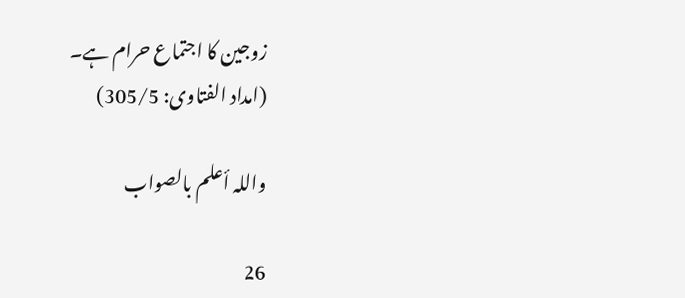زوجین کا اجتماع حرام ہے۔
(امداد الفتاوی: 305/5)

واللہ أعلم بالصواب

26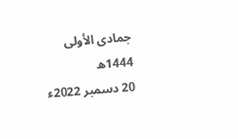جمادی الأولی 1444ھ
20 دسمبر 2022ء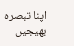اپنا تبصرہ بھیجیں